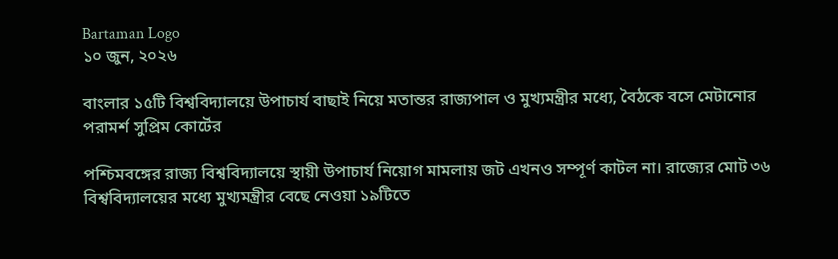Bartaman Logo
১০ জুন, ২০২৬

বাংলার ১৫টি বিশ্ববিদ্যালয়ে উপাচার্য বাছাই নিয়ে মতান্তর রাজ্যপাল ও মুখ্যমন্ত্রীর মধ্যে, বৈঠকে বসে মেটানোর পরামর্শ সুপ্রিম কোর্টের

পশ্চিমবঙ্গের রাজ্য বিশ্ববিদ্যালয়ে স্থায়ী উপাচার্য নিয়োগ মামলায় জট এখনও সম্পূর্ণ কাটল না। রাজ্যের মোট ৩৬ বিশ্ববিদ্যালয়ের মধ্যে মুখ্যমন্ত্রীর বেছে নেওয়া ১৯টিতে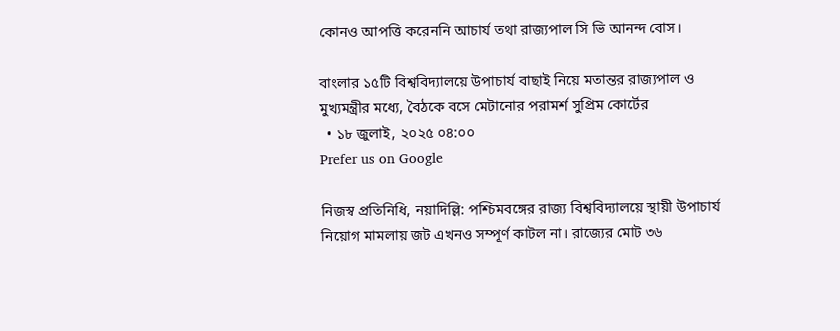কোনও আপত্তি করেননি আচার্য তথা রাজ্যপাল সি ভি আনন্দ বোস।

বাংলার ১৫টি বিশ্ববিদ্যালয়ে উপাচার্য বাছাই নিয়ে মতান্তর রাজ্যপাল ও মুখ্যমন্ত্রীর মধ্যে, বৈঠকে বসে মেটানোর পরামর্শ সুপ্রিম কোর্টের
  • ১৮ জুলাই, ২০২৫ ০৪:০০
Prefer us on Google

নিজস্ব প্রতিনিধি, নয়াদিল্লি: পশ্চিমবঙ্গের রাজ্য বিশ্ববিদ্যালয়ে স্থায়ী উপাচার্য নিয়োগ মামলায় জট এখনও সম্পূর্ণ কাটল না। রাজ্যের মোট ৩৬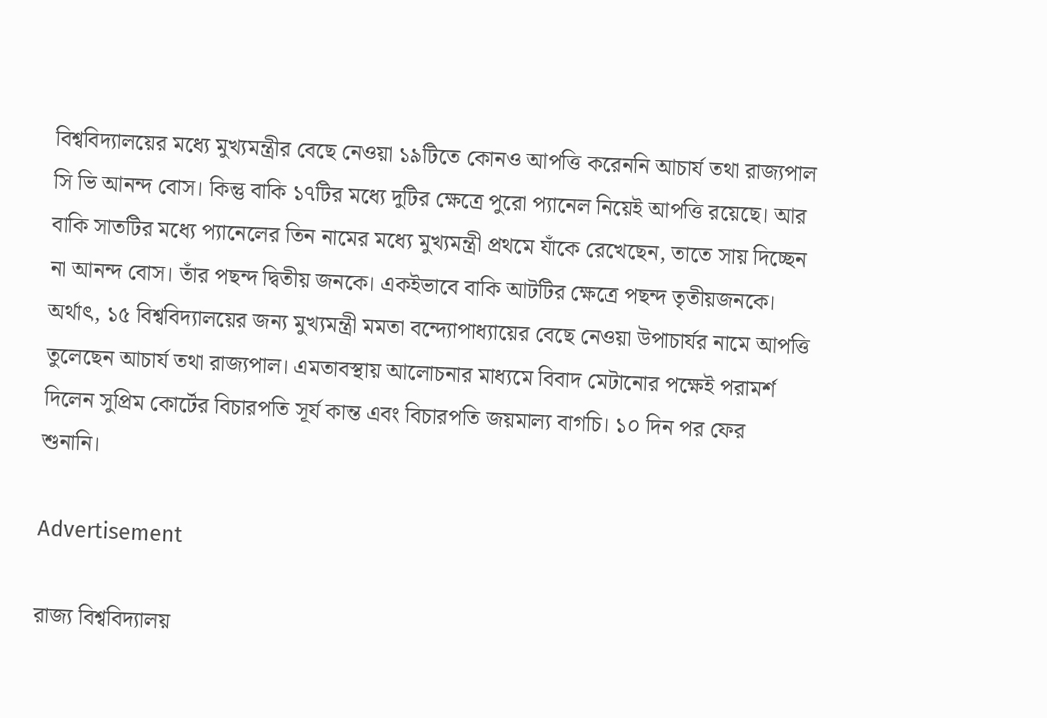বিশ্ববিদ্যালয়ের মধ্যে মুখ্যমন্ত্রীর বেছে নেওয়া ১৯টিতে কোনও আপত্তি করেননি আচার্য তথা রাজ্যপাল সি ভি আনন্দ বোস। কিন্তু বাকি ১৭টির মধ্যে দুটির ক্ষেত্রে পুরো প্যানেল নিয়েই আপত্তি রয়েছে। আর বাকি সাতটির মধ্যে প্যানেলের তিন নামের মধ্যে মুখ্যমন্ত্রী প্রথমে যাঁকে রেখেছেন, তাতে সায় দিচ্ছেন না আনন্দ বোস। তাঁর পছন্দ দ্বিতীয় জনকে। একইভাবে বাকি আটটির ক্ষেত্রে পছন্দ তৃতীয়জনকে। অর্থাৎ, ১৫ বিশ্ববিদ্যালয়ের জন্য মুখ্যমন্ত্রী মমতা বন্দ্যোপাধ্যায়ের বেছে নেওয়া উপাচার্যর নামে আপত্তি তুলেছেন আচার্য তথা রাজ্যপাল। এমতাবস্থায় আলোচনার মাধ্যমে বিবাদ মেটানোর পক্ষেই পরামর্শ দিলেন সুপ্রিম কোর্টের বিচারপতি সূর্য কান্ত এবং বিচারপতি জয়মাল্য বাগচি। ১০ দিন পর ফের শুনানি।

Advertisement

রাজ্য বিশ্ববিদ্যালয়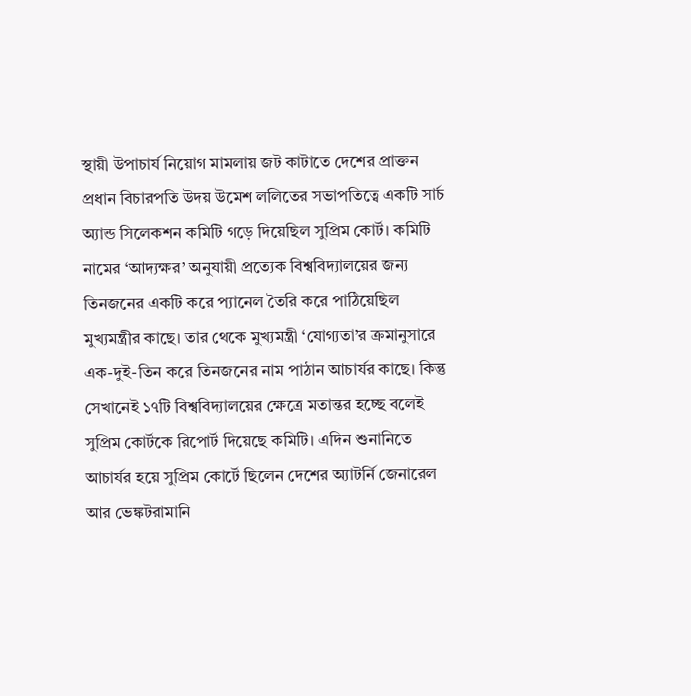স্থায়ী উপাচার্য নিয়োগ মামলায় জট কাটাতে দেশের প্রাক্তন প্রধান বিচারপতি উদয় উমেশ ললিতের সভাপতিত্বে একটি সার্চ অ্যান্ড সিলেকশন কমিটি গড়ে দিয়েছিল সুপ্রিম কোর্ট। কমিটি নামের ‘আদ্যক্ষর’ অনুযায়ী প্রত্যেক বিশ্ববিদ্যালয়ের জন্য তিনজনের একটি করে প্যানেল তৈরি করে পাঠিয়েছিল মুখ্যমন্ত্রীর কাছে। তার থেকে মুখ্যমন্ত্রী ‘যোগ্যতা’র ক্রমানুসারে এক-দুই-তিন করে তিনজনের নাম পাঠান আচার্যর কাছে। কিন্তু সেখানেই ১৭টি বিশ্ববিদ্যালয়ের ক্ষেত্রে মতান্তর হচ্ছে বলেই সুপ্রিম কোর্টকে রিপোর্ট দিয়েছে কমিটি। এদিন শুনানিতে আচার্যর হয়ে সুপ্রিম কোর্টে ছিলেন দেশের অ্যাটর্নি জেনারেল আর ভেঙ্কটরামানি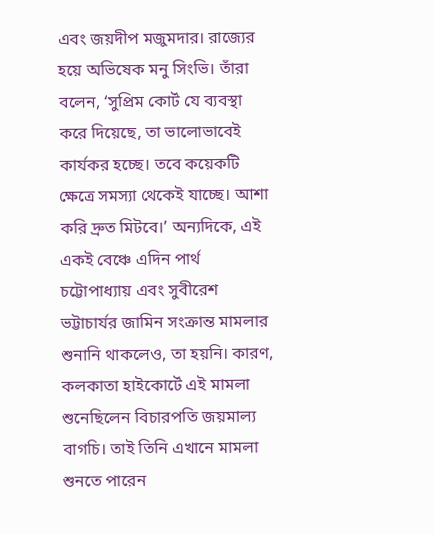এবং জয়দীপ মজুমদার। রাজ্যের হয়ে অভিষেক মনু সিংভি। তাঁরা বলেন, ‘সুপ্রিম কোর্ট যে ব্যবস্থা করে দিয়েছে, তা ভালোভাবেই কার্যকর হচ্ছে। তবে কয়েকটি ক্ষেত্রে সমস্যা থেকেই যাচ্ছে। আশা করি দ্রুত মিটবে।’ অন্যদিকে, এই একই বেঞ্চে এদিন পার্থ চট্টোপাধ্যায় এবং সুবীরেশ ভট্টাচার্যর জামিন সংক্রান্ত মামলার শুনানি থাকলেও, তা হয়নি। কারণ, কলকাতা হাইকোর্টে এই মামলা শুনেছিলেন বিচারপতি জয়মাল্য বাগচি। তাই তিনি এখানে মামলা শুনতে পারেন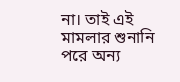না। তাই এই মামলার শুনানি পরে অন্য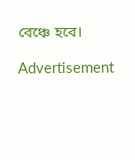বেঞ্চে হবে।

Advertisement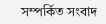সম্পর্কিত সংবাদ